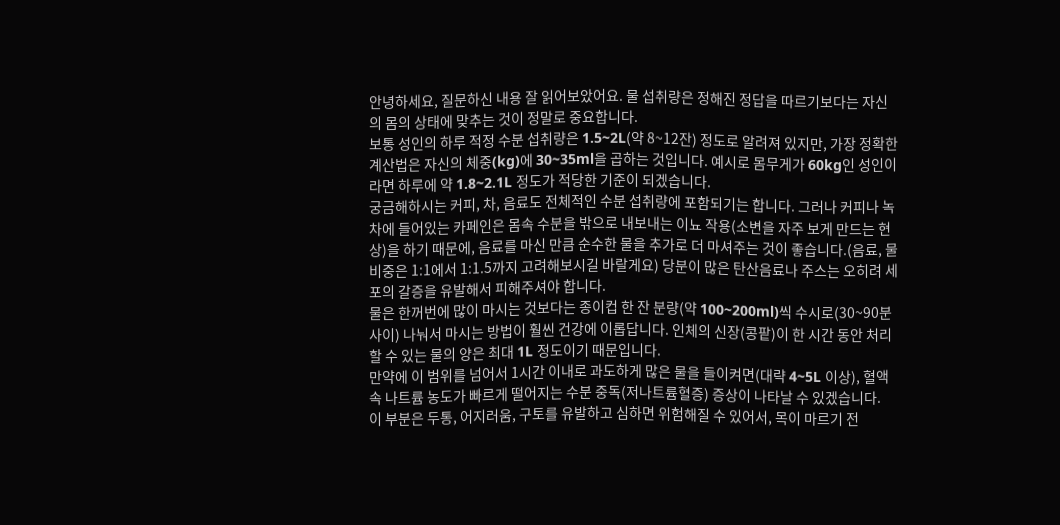안녕하세요, 질문하신 내용 잘 읽어보았어요. 물 섭취량은 정해진 정답을 따르기보다는 자신의 몸의 상태에 맞추는 것이 정말로 중요합니다.
보통 성인의 하루 적정 수분 섭취량은 1.5~2L(약 8~12잔) 정도로 알려져 있지만, 가장 정확한 계산법은 자신의 체중(kg)에 30~35ml을 곱하는 것입니다. 예시로 몸무게가 60kg인 성인이라면 하루에 약 1.8~2.1L 정도가 적당한 기준이 되겠습니다.
궁금해하시는 커피, 차, 음료도 전체적인 수분 섭취량에 포함되기는 합니다. 그러나 커피나 녹차에 들어있는 카페인은 몸속 수분을 밖으로 내보내는 이뇨 작용(소변을 자주 보게 만드는 현상)을 하기 때문에, 음료를 마신 만큼 순수한 물을 추가로 더 마셔주는 것이 좋습니다.(음료, 물 비중은 1:1에서 1:1.5까지 고려해보시길 바랄게요) 당분이 많은 탄산음료나 주스는 오히려 세포의 갈증을 유발해서 피해주셔야 합니다.
물은 한꺼번에 많이 마시는 것보다는 종이컵 한 잔 분량(약 100~200ml)씩 수시로(30~90분 사이) 나눠서 마시는 방법이 훨씬 건강에 이롭답니다. 인체의 신장(콩팥)이 한 시간 동안 처리할 수 있는 물의 양은 최대 1L 정도이기 때문입니다.
만약에 이 범위를 넘어서 1시간 이내로 과도하게 많은 물을 들이켜면(대략 4~5L 이상), 혈액 속 나트륨 농도가 빠르게 떨어지는 수분 중독(저나트륨혈증) 증상이 나타날 수 있겠습니다.
이 부분은 두통, 어지러움, 구토를 유발하고 심하면 위험해질 수 있어서, 목이 마르기 전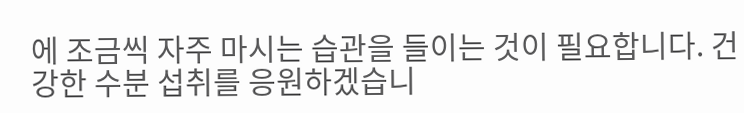에 조금씩 자주 마시는 습관을 들이는 것이 필요합니다. 건강한 수분 섭취를 응원하겠습니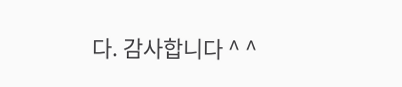다. 감사합니다 ^ ^